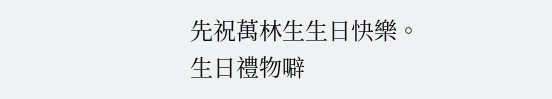先祝萬林生生日快樂。
生日禮物噼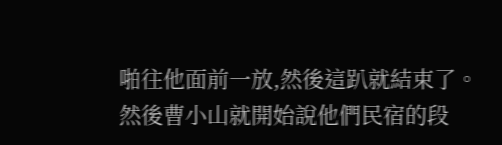啪往他面前一放,然後這趴就結束了。
然後曹小山就開始說他們民宿的段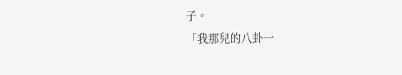子。
「我那兒的八卦一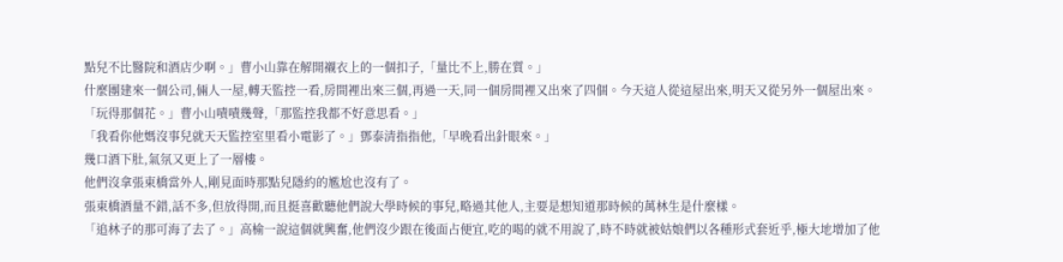點兒不比醫院和酒店少啊。」曹小山靠在解開襯衣上的一個扣子,「量比不上,勝在質。」
什麼團建來一個公司,倆人一屋,轉天監控一看,房間裡出來三個,再過一天,同一個房間裡又出來了四個。今天這人從這屋出來,明天又從另外一個屋出來。
「玩得那個花。」曹小山嘖嘖幾聲,「那監控我都不好意思看。」
「我看你他媽沒事兒就天天監控室里看小電影了。」鄧泰清指指他,「早晚看出針眼來。」
幾口酒下肚,氣氛又更上了一層樓。
他們沒拿張東橋當外人,剛見面時那點兒隱約的尷尬也沒有了。
張東橋酒量不錯,話不多,但放得開,而且挺喜歡聽他們說大學時候的事兒,略過其他人,主要是想知道那時候的萬林生是什麼樣。
「追林子的那可海了去了。」高榆一說這個就興奮,他們沒少跟在後面占便宜,吃的喝的就不用說了,時不時就被姑娘們以各種形式套近乎,極大地增加了他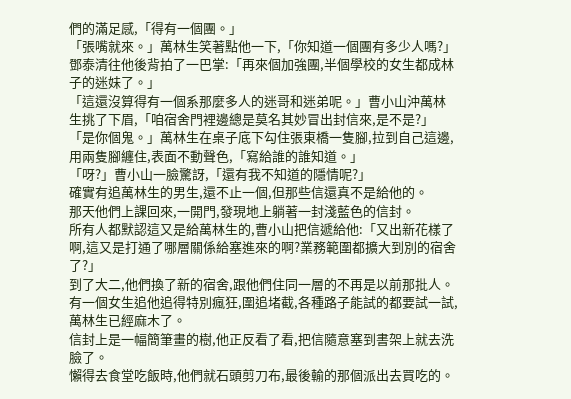們的滿足感,「得有一個團。」
「張嘴就來。」萬林生笑著點他一下,「你知道一個團有多少人嗎?」
鄧泰清往他後背拍了一巴掌:「再來個加強團,半個學校的女生都成林子的迷妹了。」
「這還沒算得有一個系那麼多人的迷哥和迷弟呢。」曹小山沖萬林生挑了下眉,「咱宿舍門裡邊總是莫名其妙冒出封信來,是不是?」
「是你個鬼。」萬林生在桌子底下勾住張東橋一隻腳,拉到自己這邊,用兩隻腳纏住,表面不動聲色,「寫給誰的誰知道。」
「呀?」曹小山一臉驚訝,「還有我不知道的隱情呢?」
確實有追萬林生的男生,還不止一個,但那些信還真不是給他的。
那天他們上課回來,一開門,發現地上躺著一封淺藍色的信封。
所有人都默認這又是給萬林生的,曹小山把信遞給他:「又出新花樣了啊,這又是打通了哪層關係給塞進來的啊?業務範圍都擴大到別的宿舍了?」
到了大二,他們換了新的宿舍,跟他們住同一層的不再是以前那批人。
有一個女生追他追得特別瘋狂,圍追堵截,各種路子能試的都要試一試,萬林生已經麻木了。
信封上是一幅簡筆畫的樹,他正反看了看,把信隨意塞到書架上就去洗臉了。
懶得去食堂吃飯時,他們就石頭剪刀布,最後輸的那個派出去買吃的。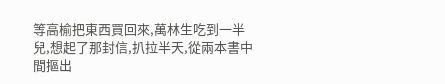等高榆把東西買回來,萬林生吃到一半兒,想起了那封信,扒拉半天,從兩本書中間摳出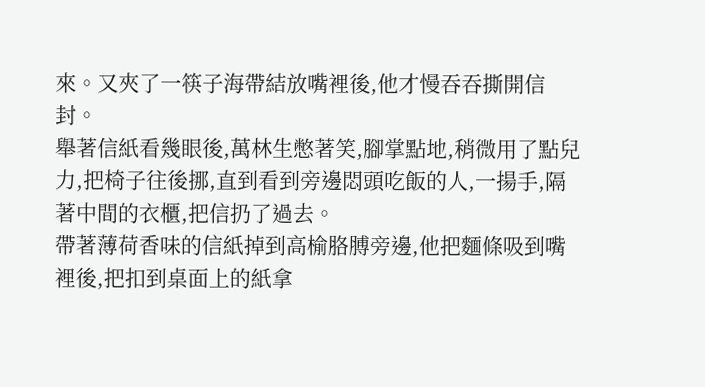來。又夾了一筷子海帶結放嘴裡後,他才慢吞吞撕開信封。
舉著信紙看幾眼後,萬林生憋著笑,腳掌點地,稍微用了點兒力,把椅子往後挪,直到看到旁邊悶頭吃飯的人,一揚手,隔著中間的衣櫃,把信扔了過去。
帶著薄荷香味的信紙掉到高榆胳膊旁邊,他把麵條吸到嘴裡後,把扣到桌面上的紙拿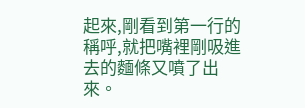起來,剛看到第一行的稱呼,就把嘴裡剛吸進去的麵條又噴了出來。